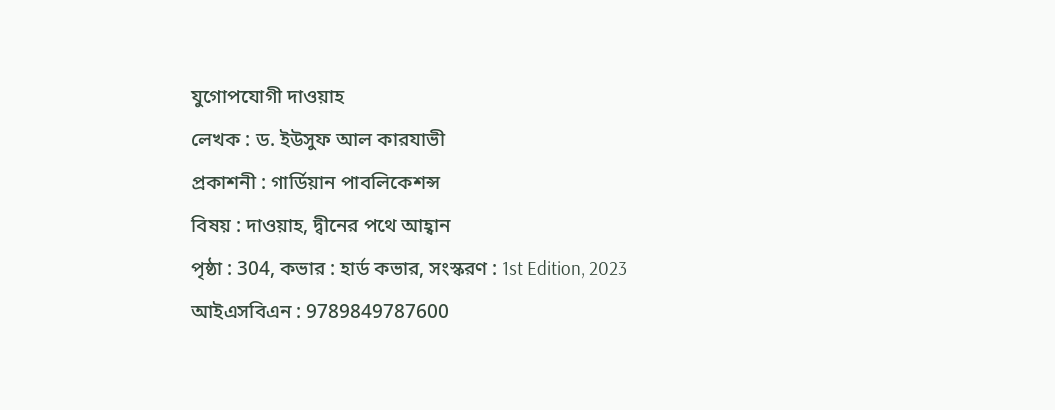যুগোপযোগী দাওয়াহ
লেখক : ড. ইউসুফ আল কারযাভী
প্রকাশনী : গার্ডিয়ান পাবলিকেশন্স
বিষয় : দাওয়াহ, দ্বীনের পথে আহ্বান
পৃষ্ঠা : 304, কভার : হার্ড কভার, সংস্করণ : 1st Edition, 2023
আইএসবিএন : 9789849787600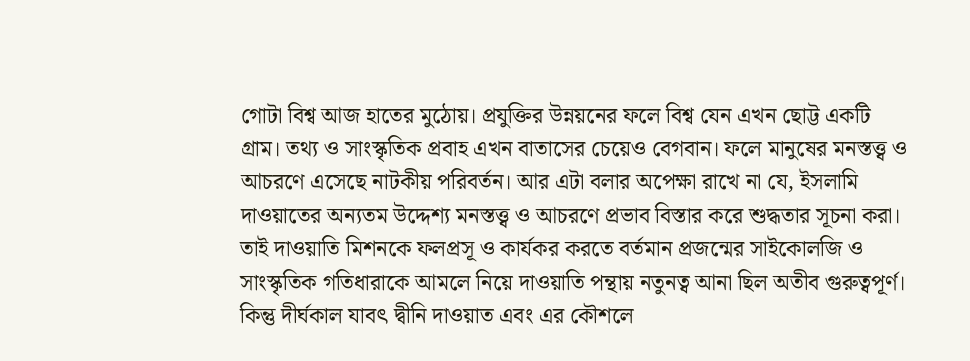গোটা বিশ্ব আজ হাতের মুঠোয়। প্রযুক্তির উন্নয়নের ফলে বিশ্ব যেন এখন ছোট্ট একটি গ্রাম। তথ্য ও সাংস্কৃতিক প্রবাহ এখন বাতাসের চেয়েও বেগবান। ফলে মানুষের মনস্তত্ত্ব ও আচরণে এসেছে নাটকীয় পরিবর্তন। আর এটা বলার অপেক্ষা রাখে না যে, ইসলামি দাওয়াতের অন্যতম উদ্দেশ্য মনস্তত্ত্ব ও আচরণে প্রভাব বিস্তার করে শুদ্ধতার সূচনা করা। তাই দাওয়াতি মিশনকে ফলপ্রসূ ও কার্যকর করতে বর্তমান প্রজন্মের সাইকোলজি ও সাংস্কৃতিক গতিধারাকে আমলে নিয়ে দাওয়াতি পন্থায় নতুনত্ব আনা ছিল অতীব গুরুত্বপূর্ণ। কিন্তু দীর্ঘকাল যাবৎ দ্বীনি দাওয়াত এবং এর কৌশলে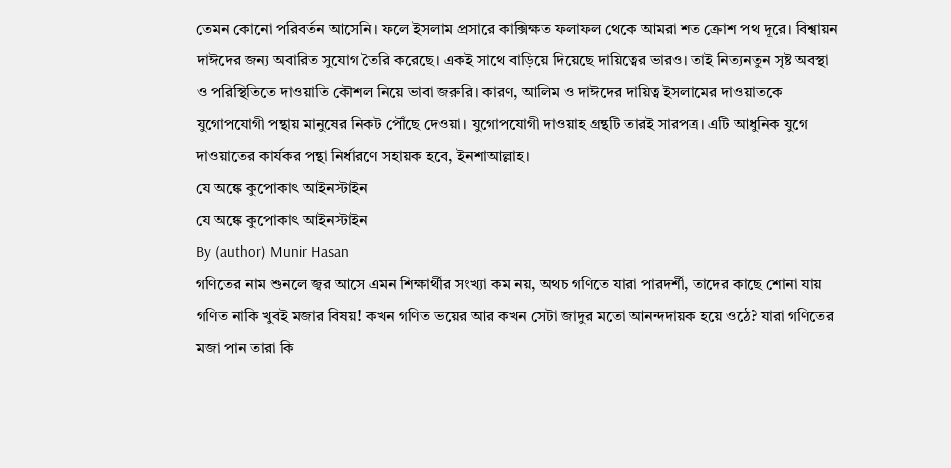তেমন কোনো পরিবর্তন আসেনি। ফলে ইসলাম প্রসারে কাক্সিক্ষত ফলাফল থেকে আমরা শত ক্রোশ পথ দূরে। বিশ্বায়ন দাঈদের জন্য অবারিত সুযোগ তৈরি করেছে। একই সাথে বাড়িয়ে দিয়েছে দায়িত্বের ভারও। তাই নিত্যনতুন সৃষ্ট অবস্থা ও পরিস্থিতিতে দাওয়াতি কৌশল নিয়ে ভাবা জরুরি। কারণ, আলিম ও দাঈদের দায়িত্ব ইসলামের দাওয়াতকে যুগোপযোগী পন্থায় মানুষের নিকট পৌঁছে দেওয়া। যুগোপযোগী দাওয়াহ গ্রন্থটি তারই সারপত্র। এটি আধুনিক যুগে দাওয়াতের কার্যকর পন্থা নির্ধারণে সহায়ক হবে, ইনশাআল্লাহ।
যে অঙ্কে কুপোকাৎ আইনস্টাইন
যে অঙ্কে কুপোকাৎ আইনস্টাইন
By (author) Munir Hasan
গণিতের নাম শুনলে জ্বর আসে এমন শিক্ষার্থীর সংখ্যা কম নয়, অথচ গণিতে যারা পারদর্শী, তাদের কাছে শোনা যায় গণিত নাকি খুবই মজার বিষয়! কখন গণিত ভয়ের আর কখন সেটা জাদুর মতো আনন্দদায়ক হয়ে ওঠে? যারা গণিতের মজা পান তারা কি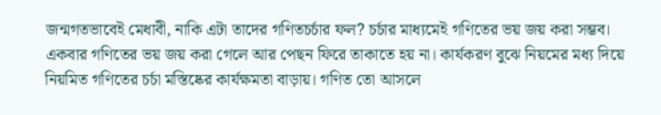জন্মগতভাবেই মেধাবী, নাকি এটা তাদের গণিতচর্চার ফল? চর্চার মাধ্যমেই গণিতের ভয় জয় করা সম্ভব। একবার গণিতের ভয় জয় করা গেলে আর পেছন ফিরে তাকাতে হয় না। কার্যকরণ বুঝে নিয়মের মধ্য দিয়ে নিয়মিত গণিতের চর্চা মস্তিষ্কের কার্যক্ষমতা বাড়ায়। গণিত তো আসলে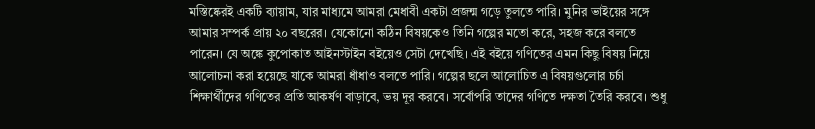মস্তিষ্কেরই একটি ব্যায়াম, যার মাধ্যমে আমরা মেধাবী একটা প্রজন্ম গড়ে তুলতে পারি। মুনির ভাইয়ের সঙ্গে আমার সম্পর্ক প্রায় ২০ বছরের। যেকোনো কঠিন বিষয়কেও তিনি গল্পের মতো করে, সহজ করে বলতে পারেন। যে অঙ্কে কুপোকাত আইনস্টাইন বইয়েও সেটা দেখেছি। এই বইয়ে গণিতের এমন কিছু বিষয় নিয়ে আলোচনা করা হয়েছে যাকে আমরা ধাঁধাও বলতে পারি। গল্পের ছলে আলোচিত এ বিষয়গুলোর চর্চা শিক্ষার্থীদের গণিতের প্রতি আকর্ষণ বাড়াবে, ভয় দূর করবে। সর্বোপরি তাদের গণিতে দক্ষতা তৈরি করবে। শুধু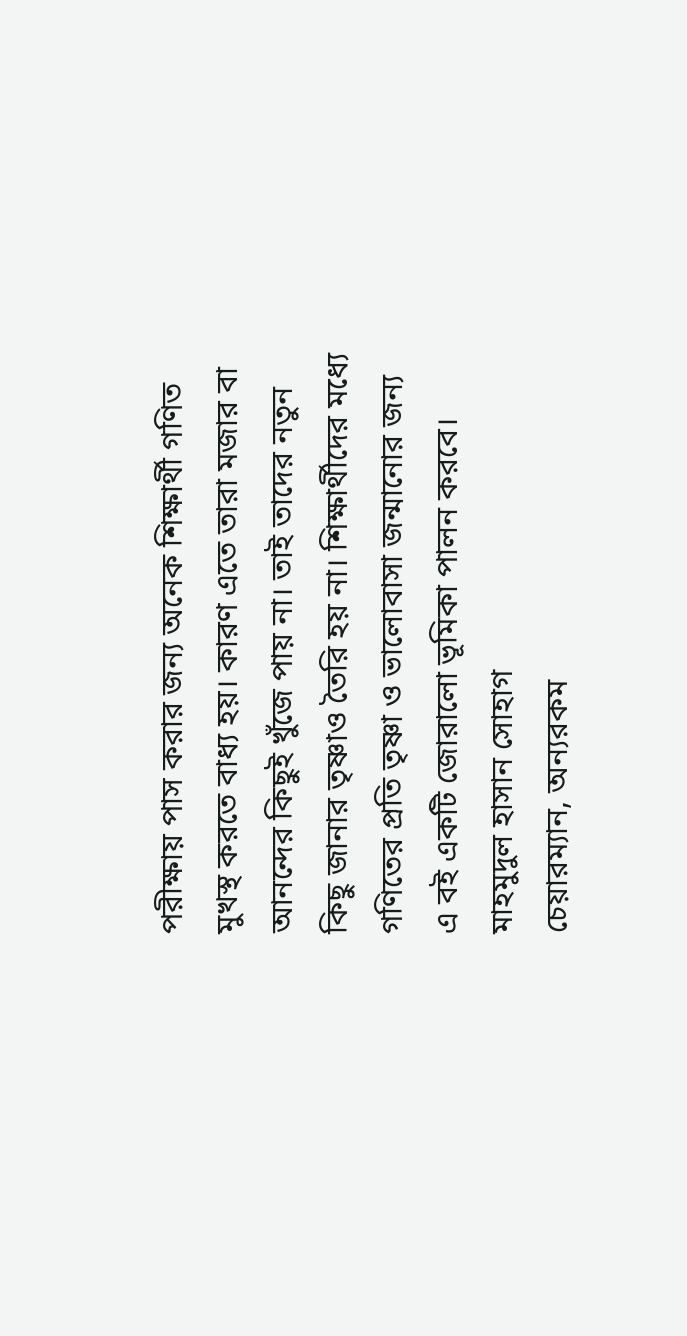পরীক্ষায় পাস করার জন্য অনেক শিক্ষার্থী গণিত মুখস্থ করতে বাধ্য হয়। কারণ এতে তারা মজার বা আনন্দের কিছুই খুঁজে পায় না। তাই তাদের নতুন কিছু জানার তৃষ্ণাও তৈরি হয় না। শিক্ষার্থীদের মধ্যে গণিতের প্রতি তৃষ্ণা ও ভালোবাসা জন্মানোর জন্য এ বই একটি জোরালো ভূমিকা পালন করবে।
মাহমুদুল হাসান সোহাগ
চেয়ারম্যান, অন্যরকম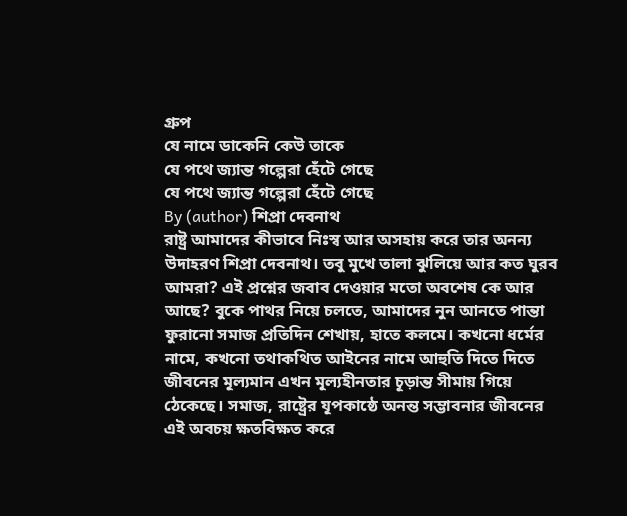গ্রুপ
যে নামে ডাকেনি কেউ তাকে
যে পথে জ্যান্ত গল্পেরা হেঁটে গেছে
যে পথে জ্যান্ত গল্পেরা হেঁটে গেছে
By (author) শিপ্রা দেবনাথ
রাষ্ট্র আমাদের কীভাবে নিঃস্ব আর অসহায় করে তার অনন্য উদাহরণ শিপ্রা দেবনাথ। তবু মুখে তালা ঝুলিয়ে আর কত ঘুরব আমরা? এই প্রশ্নের জবাব দেওয়ার মতো অবশেষ কে আর আছে? বুকে পাথর নিয়ে চলতে, আমাদের নুন আনতে পান্তা ফুরানো সমাজ প্রতিদিন শেখায়, হাতে কলমে। কখনো ধর্মের নামে, কখনো তথাকথিত আইনের নামে আহুতি দিতে দিতে জীবনের মূল্যমান এখন মূল্যহীনতার চূড়ান্ত সীমায় গিয়ে ঠেকেছে। সমাজ, রাষ্ট্রের যূপকাষ্ঠে অনন্ত সম্ভাবনার জীবনের এই অবচয় ক্ষতবিক্ষত করে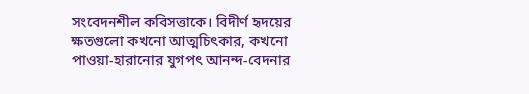সংবেদনশীল কবিসত্তাকে। বিদীর্ণ হৃদয়ের ক্ষতগুলো কখনো আত্মচিৎকার, কখনো পাওয়া-হারানোর যুগপৎ আনন্দ-বেদনার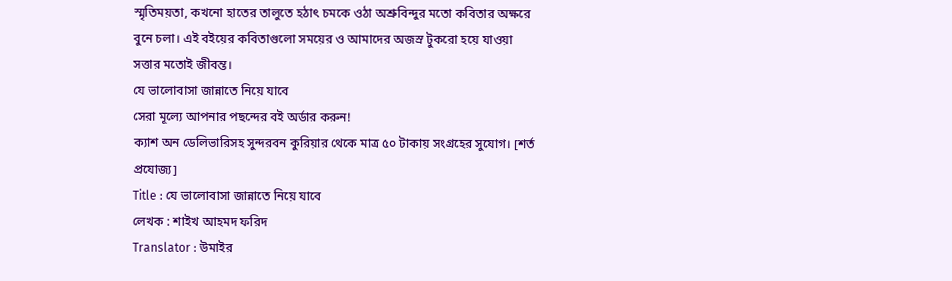স্মৃতিময়তা, কখনো হাতের তালুতে হঠাৎ চমকে ওঠা অশ্রুবিন্দুর মতো কবিতার অক্ষরে বুনে চলা। এই বইয়ের কবিতাগুলো সময়ের ও আমাদের অজস্র টুকরো হয়ে যাওয়া সত্তার মতোই জীবন্ত।
যে ভালোবাসা জান্নাতে নিয়ে যাবে
সেরা মূল্যে আপনার পছন্দের বই অর্ডার করুন!
ক্যাশ অন ডেলিভারিসহ সুন্দরবন কুরিয়ার থেকে মাত্র ৫০ টাকায় সংগ্রহের সুযোগ। [শর্ত প্রযোজ্য]
Title : যে ভালোবাসা জান্নাতে নিয়ে যাবে
লেখক : শাইখ আহমদ ফরিদ
Translator : উমাইর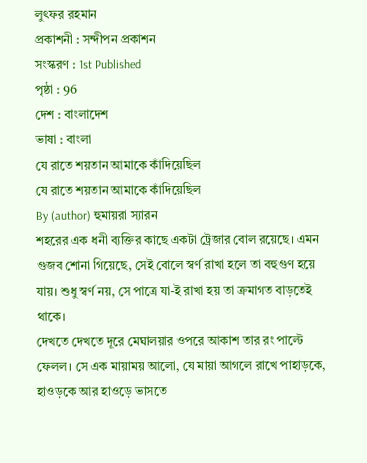লুৎফর রহমান
প্রকাশনী : সন্দীপন প্রকাশন
সংস্করণ : 1st Published
পৃষ্ঠা : 96
দেশ : বাংলাদেশ
ভাষা : বাংলা
যে রাতে শয়তান আমাকে কাঁদিয়েছিল
যে রাতে শয়তান আমাকে কাঁদিয়েছিল
By (author) হুমায়রা স্যারন
শহরের এক ধনী ব্যক্তির কাছে একটা ট্রেজার বোল রয়েছে। এমন গুজব শোনা গিয়েছে, সেই বোলে স্বর্ণ রাখা হলে তা বহুগুণ হয়ে যায়। শুধু স্বর্ণ নয়, সে পাত্রে যা-ই রাখা হয় তা ক্রমাগত বাড়তেই থাকে।
দেখতে দেখতে দূরে মেঘালয়ার ওপরে আকাশ তার রং পাল্টে ফেলল। সে এক মায়াময় আলো, যে মায়া আগলে রাখে পাহাড়কে, হাওড়কে আর হাওড়ে ভাসতে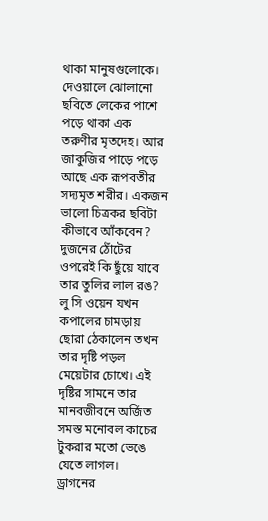থাকা মানুষগুলোকে।
দেওয়ালে ঝোলানো ছবিতে লেকের পাশে পড়ে থাকা এক তরুণীর মৃতদেহ। আর জাকুজির পাড়ে পড়ে আছে এক রূপবতীর সদ্যমৃত শরীর। একজন ভালো চিত্রকর ছবিটা কীভাবে আঁকবেন? দুজনের ঠোঁটের ওপরেই কি ছুঁয়ে যাবে তার তুলির লাল রঙ?
লু সি ওয়েন যখন কপালের চামড়ায় ছোরা ঠেকালেন তখন তার দৃষ্টি পড়ল মেয়েটার চোখে। এই দৃষ্টির সামনে তার মানবজীবনে অর্জিত সমস্ত মনোবল কাচের টুকরার মতো ভেঙে যেতে লাগল।
ড্রাগনের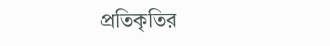প্রতিকৃতির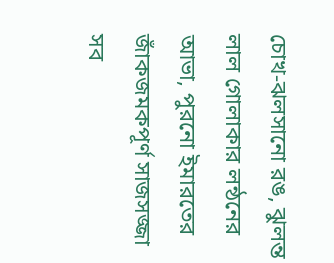চোখ-ঝলসানো রঙ, ঝুলন্ত লাল গোলাকার লন্ঠনের আভা, পুরনো ইমারতের জাঁকজমকপূর্ণ সাজসজ্জা সব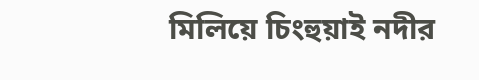মিলিয়ে চিংহুয়াই নদীর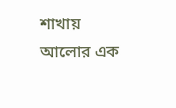শাখায় আলোর এক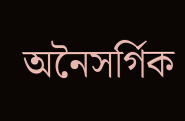অনৈসর্গিক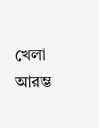খেলা আরম্ভ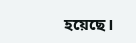হয়েছে।